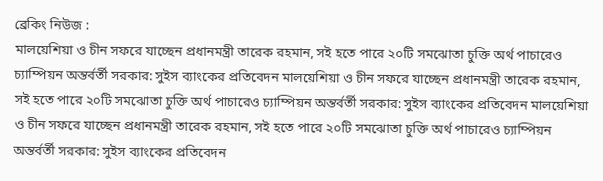ব্রেকিং নিউজ :
মালয়েশিয়া ও চীন সফরে যাচ্ছেন প্রধানমন্ত্রী তারেক রহমান, সই হতে পারে ২০টি সমঝোতা চুক্তি অর্থ পাচারেও চ্যাম্পিয়ন অন্তর্বর্তী সরকার: সুইস ব্যাংকের প্রতিবেদন মালয়েশিয়া ও চীন সফরে যাচ্ছেন প্রধানমন্ত্রী তারেক রহমান, সই হতে পারে ২০টি সমঝোতা চুক্তি অর্থ পাচারেও চ্যাম্পিয়ন অন্তর্বর্তী সরকার: সুইস ব্যাংকের প্রতিবেদন মালয়েশিয়া ও চীন সফরে যাচ্ছেন প্রধানমন্ত্রী তারেক রহমান, সই হতে পারে ২০টি সমঝোতা চুক্তি অর্থ পাচারেও চ্যাম্পিয়ন অন্তর্বর্তী সরকার: সুইস ব্যাংকের প্রতিবেদন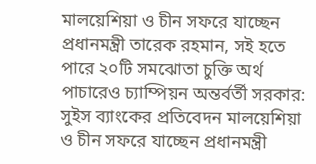মালয়েশিয়া ও চীন সফরে যাচ্ছেন প্রধানমন্ত্রী তারেক রহমান, সই হতে পারে ২০টি সমঝোতা চুক্তি অর্থ পাচারেও চ্যাম্পিয়ন অন্তর্বর্তী সরকার: সুইস ব্যাংকের প্রতিবেদন মালয়েশিয়া ও চীন সফরে যাচ্ছেন প্রধানমন্ত্রী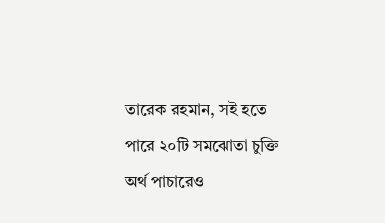তারেক রহমান, সই হতে পারে ২০টি সমঝোতা চুক্তি অর্থ পাচারেও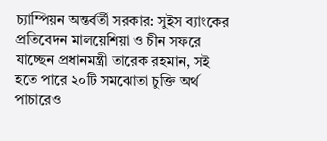চ্যাম্পিয়ন অন্তর্বর্তী সরকার: সুইস ব্যাংকের প্রতিবেদন মালয়েশিয়া ও চীন সফরে যাচ্ছেন প্রধানমন্ত্রী তারেক রহমান, সই হতে পারে ২০টি সমঝোতা চুক্তি অর্থ পাচারেও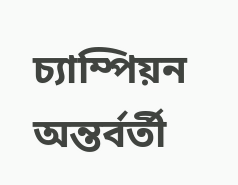চ্যাম্পিয়ন অন্তর্বর্তী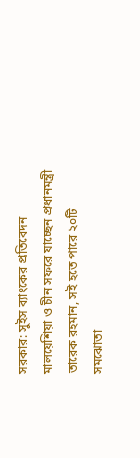সরকার: সুইস ব্যাংকের প্রতিবেদন মালয়েশিয়া ও চীন সফরে যাচ্ছেন প্রধানমন্ত্রী তারেক রহমান, সই হতে পারে ২০টি সমঝোতা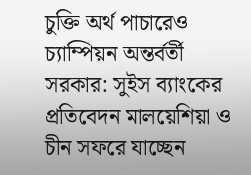চুক্তি অর্থ পাচারেও চ্যাম্পিয়ন অন্তর্বর্তী সরকার: সুইস ব্যাংকের প্রতিবেদন মালয়েশিয়া ও চীন সফরে যাচ্ছেন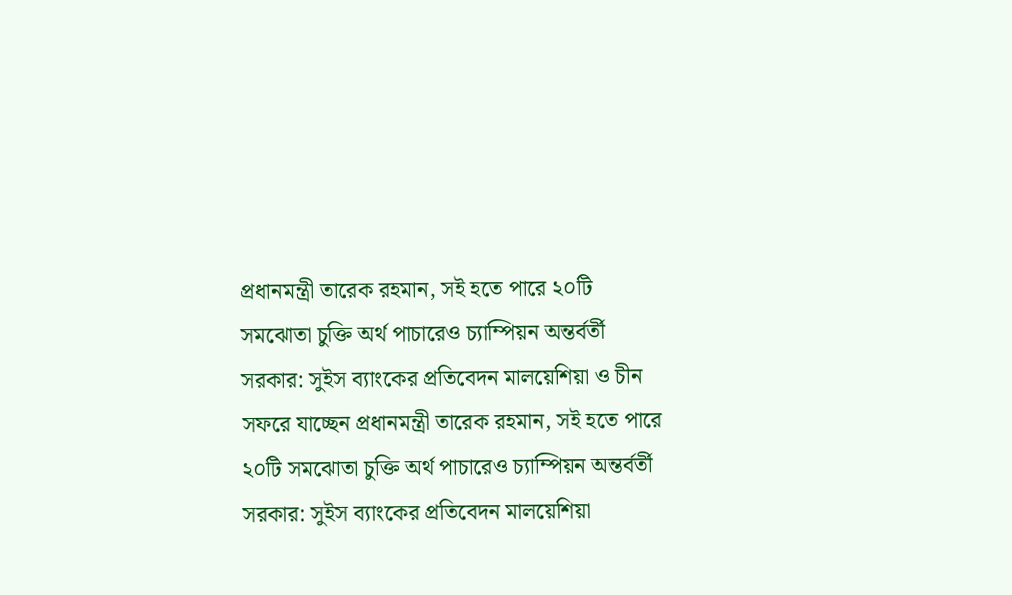প্রধানমন্ত্রী তারেক রহমান, সই হতে পারে ২০টি সমঝোতা চুক্তি অর্থ পাচারেও চ্যাম্পিয়ন অন্তর্বর্তী সরকার: সুইস ব্যাংকের প্রতিবেদন মালয়েশিয়া ও চীন সফরে যাচ্ছেন প্রধানমন্ত্রী তারেক রহমান, সই হতে পারে ২০টি সমঝোতা চুক্তি অর্থ পাচারেও চ্যাম্পিয়ন অন্তর্বর্তী সরকার: সুইস ব্যাংকের প্রতিবেদন মালয়েশিয়া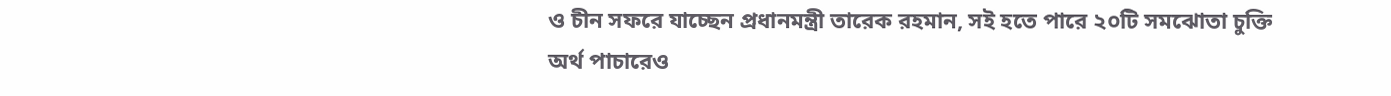ও চীন সফরে যাচ্ছেন প্রধানমন্ত্রী তারেক রহমান, সই হতে পারে ২০টি সমঝোতা চুক্তি অর্থ পাচারেও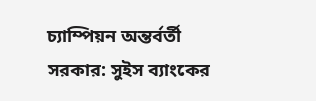চ্যাম্পিয়ন অন্তর্বর্তী সরকার: সুইস ব্যাংকের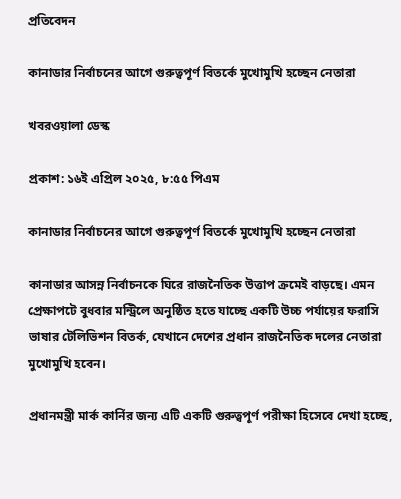প্রতিবেদন

কানাডার নির্বাচনের আগে গুরুত্বপূর্ণ বিতর্কে মুখোমুখি হচ্ছেন নেতারা

খবরওয়ালা ডেস্ক

প্রকাশ: ১৬ই এপ্রিল ২০২৫, ৮:৫৫ পিএম

কানাডার নির্বাচনের আগে গুরুত্বপূর্ণ বিতর্কে মুখোমুখি হচ্ছেন নেতারা

কানাডার আসন্ন নির্বাচনকে ঘিরে রাজনৈতিক উত্তাপ ক্রমেই বাড়ছে। এমন প্রেক্ষাপটে বুধবার মন্ট্রিলে অনুষ্ঠিত হতে যাচ্ছে একটি উচ্চ পর্যায়ের ফরাসি ভাষার টেলিভিশন বিতর্ক, যেখানে দেশের প্রধান রাজনৈতিক দলের নেতারা মুখোমুখি হবেন।

প্রধানমন্ত্রী মার্ক কার্নির জন্য এটি একটি গুরুত্বপূর্ণ পরীক্ষা হিসেবে দেখা হচ্ছে,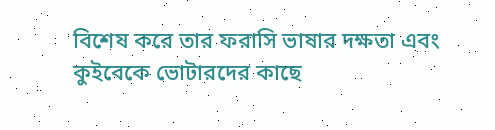বিশেষ করে তার ফরাসি ভাষার দক্ষতা এবং কুইবেকে ভোটারদের কাছে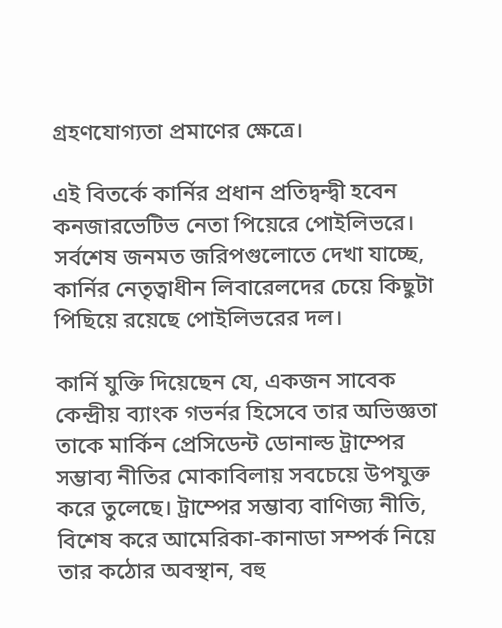গ্রহণযোগ্যতা প্রমাণের ক্ষেত্রে।

এই বিতর্কে কার্নির প্রধান প্রতিদ্বন্দ্বী হবেন কনজারভেটিভ নেতা পিয়েরে পোইলিভরে। সর্বশেষ জনমত জরিপগুলোতে দেখা যাচ্ছে, কার্নির নেতৃত্বাধীন লিবারেলদের চেয়ে কিছুটা পিছিয়ে রয়েছে পোইলিভরের দল।

কার্নি যুক্তি দিয়েছেন যে, একজন সাবেক কেন্দ্রীয় ব্যাংক গভর্নর হিসেবে তার অভিজ্ঞতা তাকে মার্কিন প্রেসিডেন্ট ডোনাল্ড ট্রাম্পের সম্ভাব্য নীতির মোকাবিলায় সবচেয়ে উপযুক্ত করে তুলেছে। ট্রাম্পের সম্ভাব্য বাণিজ্য নীতি, বিশেষ করে আমেরিকা-কানাডা সম্পর্ক নিয়ে তার কঠোর অবস্থান, বহু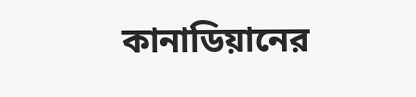কানাডিয়ানের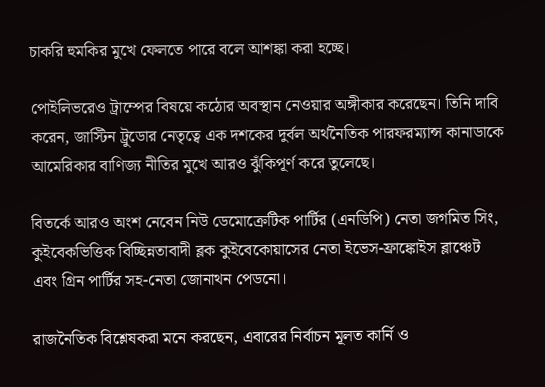চাকরি হুমকির মুখে ফেলতে পারে বলে আশঙ্কা করা হচ্ছে।

পোইলিভরেও ট্রাম্পের বিষয়ে কঠোর অবস্থান নেওয়ার অঙ্গীকার করেছেন। তিনি দাবি করেন, জাস্টিন ট্রুডোর নেতৃত্বে এক দশকের দুর্বল অর্থনৈতিক পারফরম্যান্স কানাডাকে আমেরিকার বাণিজ্য নীতির মুখে আরও ঝুঁকিপূর্ণ করে তুলেছে।

বিতর্কে আরও অংশ নেবেন নিউ ডেমোক্রেটিক পার্টির (এনডিপি) নেতা জগমিত সিং, কুইবেকভিত্তিক বিচ্ছিন্নতাবাদী ব্লক কুইবেকোয়াসের নেতা ইভেস-ফ্রাঙ্কোইস ব্লাঞ্চেট এবং গ্রিন পার্টির সহ-নেতা জোনাথন পেডনো।

রাজনৈতিক বিশ্লেষকরা মনে করছেন, এবারের নির্বাচন মূলত কার্নি ও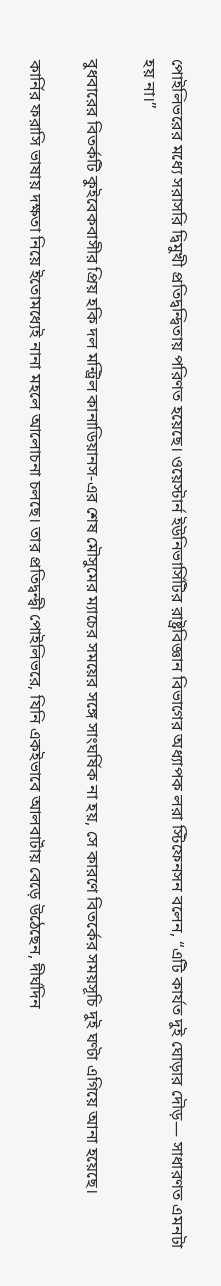পোইলিভরের মধ্যে সরাসরি দ্বিমুখী প্রতিদ্বন্দ্বিতায় পরিণত হয়েছে। ওয়েস্টার্ন ইউনিভার্সিটির রাষ্ট্রবিজ্ঞান বিভাগের অধ্যাপক লরা স্টিফেনসন বলেন, “এটি কার্যত দুই ঘোড়ার দৌড়— সাধারণত এমনটা হয় না।”

বুধবারের বিতর্কটি কুইবেকবাসীর প্রিয় হকি দল মন্ট্রিল কানাডিয়ানস-এর শেষ মৌসুমের ম্যাচের সময়ের সঙ্গে সাংঘর্ষিক না হয়, সে কারণে বিতর্কের সময়সূচি দুই ঘণ্টা এগিয়ে আনা হয়েছে।

কার্নির ফরাসি ভাষায় দক্ষতা নিয়ে ইতোমধ্যেই নানা মহলে আলোচনা চলছে। তার প্রতিদ্বন্দ্বী পোইলিভরে, যিনি একইভাবে আলবার্টায় বেড়ে উঠেছেন, দীর্ঘদিন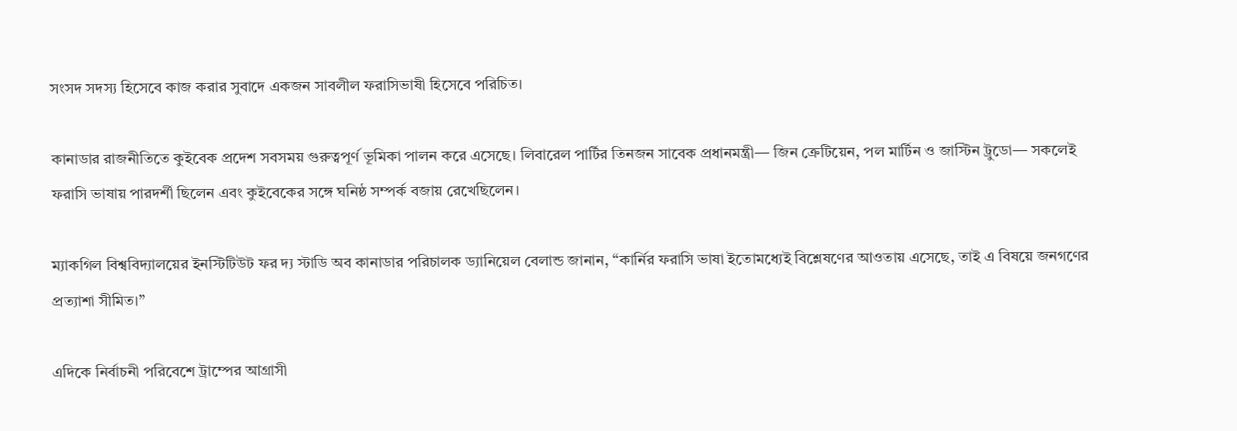সংসদ সদস্য হিসেবে কাজ করার সুবাদে একজন সাবলীল ফরাসিভাষী হিসেবে পরিচিত।

কানাডার রাজনীতিতে কুইবেক প্রদেশ সবসময় গুরুত্বপূর্ণ ভূমিকা পালন করে এসেছে। লিবারেল পার্টির তিনজন সাবেক প্রধানমন্ত্রী— জিন ক্রেটিয়েন, পল মার্টিন ও জাস্টিন ট্রুডো— সকলেই ফরাসি ভাষায় পারদর্শী ছিলেন এবং কুইবেকের সঙ্গে ঘনিষ্ঠ সম্পর্ক বজায় রেখেছিলেন।

ম্যাকগিল বিশ্ববিদ্যালয়ের ইনস্টিটিউট ফর দ্য স্টাডি অব কানাডার পরিচালক ড্যানিয়েল বেলান্ড জানান, “কার্নির ফরাসি ভাষা ইতোমধ্যেই বিশ্লেষণের আওতায় এসেছে, তাই এ বিষয়ে জনগণের প্রত্যাশা সীমিত।”

এদিকে নির্বাচনী পরিবেশে ট্রাম্পের আগ্রাসী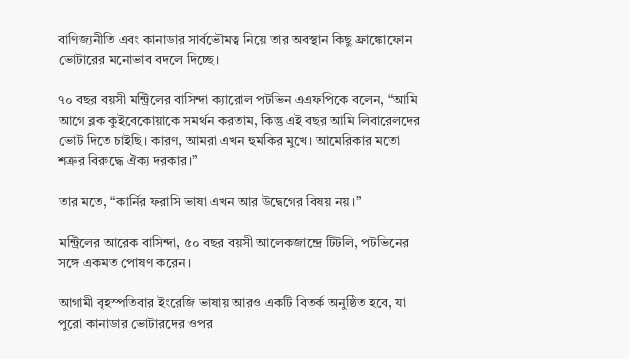বাণিজ্যনীতি এবং কানাডার সার্বভৌমত্ব নিয়ে তার অবস্থান কিছু ফ্রাঙ্কোফোন ভোটারের মনোভাব বদলে দিচ্ছে।

৭০ বছর বয়সী মন্ট্রিলের বাসিন্দা ক্যারোল পটভিন এএফপিকে বলেন, “আমি আগে ব্লক কুইবেকোয়াকে সমর্থন করতাম, কিন্তু এই বছর আমি লিবারেলদের ভোট দিতে চাইছি। কারণ, আমরা এখন হুমকির মুখে। আমেরিকার মতো শত্রুর বিরুদ্ধে ঐক্য দরকার।”

তার মতে, “কার্নির ফরাসি ভাষা এখন আর উদ্বেগের বিষয় নয়।”

মন্ট্রিলের আরেক বাসিন্দা, ৫০ বছর বয়সী আলেকজান্দ্রে টিটলি, পটভিনের সঙ্গে একমত পোষণ করেন।

আগামী বৃহস্পতিবার ইংরেজি ভাষায় আরও একটি বিতর্ক অনুষ্ঠিত হবে, যা পুরো কানাডার ভোটারদের ওপর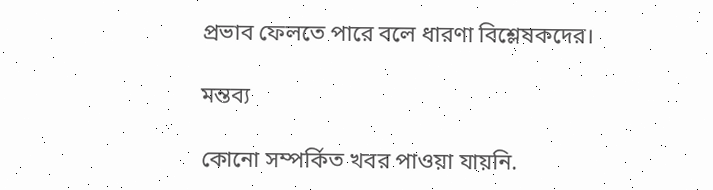প্রভাব ফেলতে পারে বলে ধারণা বিশ্লেষকদের।

মন্তব্য

কোনো সম্পর্কিত খবর পাওয়া যায়নি.